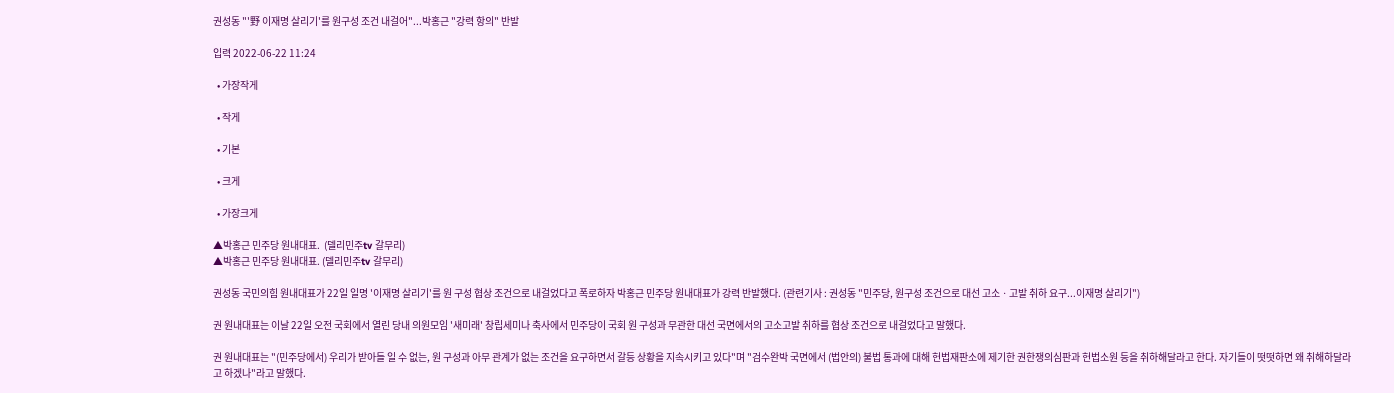권성동 "'野 이재명 살리기'를 원구성 조건 내걸어"...박홍근 "강력 항의" 반발

입력 2022-06-22 11:24

  • 가장작게

  • 작게

  • 기본

  • 크게

  • 가장크게

▲박홍근 민주당 원내대표.  (델리민주tv 갈무리)
▲박홍근 민주당 원내대표. (델리민주tv 갈무리)

권성동 국민의힘 원내대표가 22일 일명 '이재명 살리기'를 원 구성 협상 조건으로 내걸었다고 폭로하자 박홍근 민주당 원내대표가 강력 반발했다. (관련기사 : 권성동 "민주당, 원구성 조건으로 대선 고소ㆍ고발 취하 요구...이재명 살리기")

권 원내대표는 이날 22일 오전 국회에서 열린 당내 의원모임 '새미래' 창립세미나 축사에서 민주당이 국회 원 구성과 무관한 대선 국면에서의 고소고발 취하를 협상 조건으로 내걸었다고 말했다.

권 원내대표는 "(민주당에서) 우리가 받아들 일 수 없는, 원 구성과 아무 관계가 없는 조건을 요구하면서 갈등 상황을 지속시키고 있다"며 "검수완박 국면에서 (법안의) 불법 통과에 대해 헌법재판소에 제기한 권한쟁의심판과 헌법소원 등을 취하해달라고 한다. 자기들이 떳떳하면 왜 취해하달라고 하겠나"라고 말했다.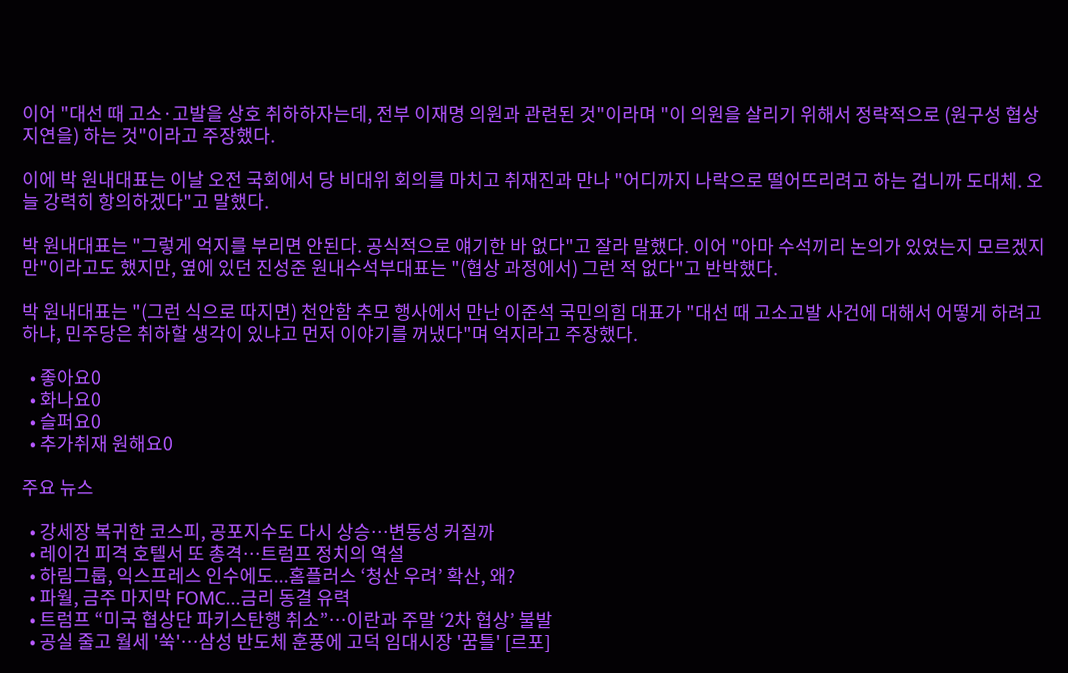이어 "대선 때 고소·고발을 상호 취하하자는데, 전부 이재명 의원과 관련된 것"이라며 "이 의원을 살리기 위해서 정략적으로 (원구성 협상 지연을) 하는 것"이라고 주장했다.

이에 박 원내대표는 이날 오전 국회에서 당 비대위 회의를 마치고 취재진과 만나 "어디까지 나락으로 떨어뜨리려고 하는 겁니까 도대체. 오늘 강력히 항의하겠다"고 말했다.

박 원내대표는 "그렇게 억지를 부리면 안된다. 공식적으로 얘기한 바 없다"고 잘라 말했다. 이어 "아마 수석끼리 논의가 있었는지 모르겠지만"이라고도 했지만, 옆에 있던 진성준 원내수석부대표는 "(협상 과정에서) 그런 적 없다"고 반박했다.

박 원내대표는 "(그런 식으로 따지면) 천안함 추모 행사에서 만난 이준석 국민의힘 대표가 "대선 때 고소고발 사건에 대해서 어떻게 하려고 하냐, 민주당은 취하할 생각이 있냐고 먼저 이야기를 꺼냈다"며 억지라고 주장했다.

  • 좋아요0
  • 화나요0
  • 슬퍼요0
  • 추가취재 원해요0

주요 뉴스

  • 강세장 복귀한 코스피, 공포지수도 다시 상승⋯변동성 커질까
  • 레이건 피격 호텔서 또 총격…트럼프 정치의 역설
  • 하림그룹, 익스프레스 인수에도...홈플러스 ‘청산 우려’ 확산, 왜?
  • 파월, 금주 마지막 FOMC...금리 동결 유력
  • 트럼프 “미국 협상단 파키스탄행 취소”…이란과 주말 ‘2차 협상’ 불발
  • 공실 줄고 월세 '쑥'…삼성 반도체 훈풍에 고덕 임대시장 '꿈틀' [르포]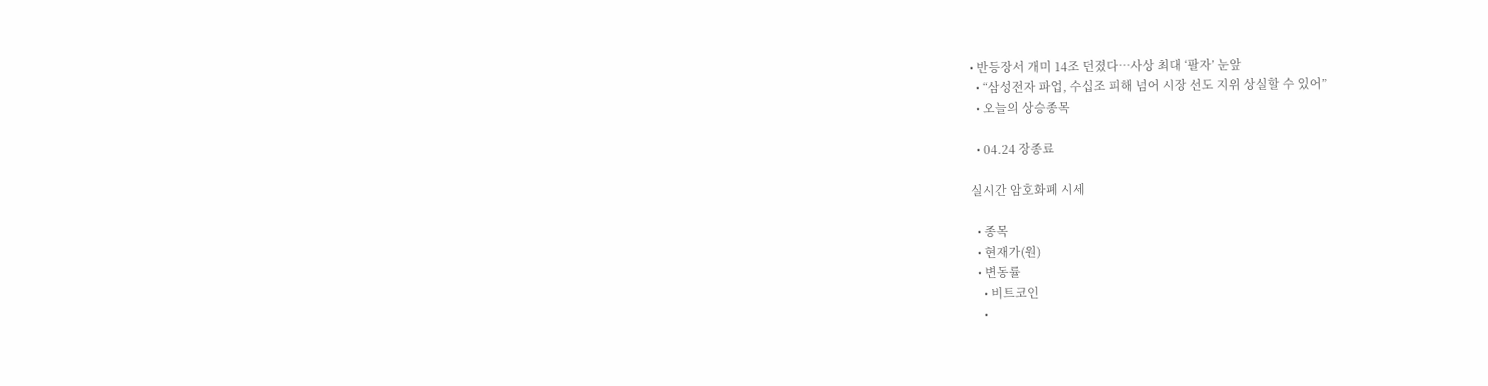• 반등장서 개미 14조 던졌다…사상 최대 ‘팔자’ 눈앞
  • “삼성전자 파업, 수십조 피해 넘어 시장 선도 지위 상실할 수 있어”
  • 오늘의 상승종목

  • 04.24 장종료

실시간 암호화폐 시세

  • 종목
  • 현재가(원)
  • 변동률
    • 비트코인
    •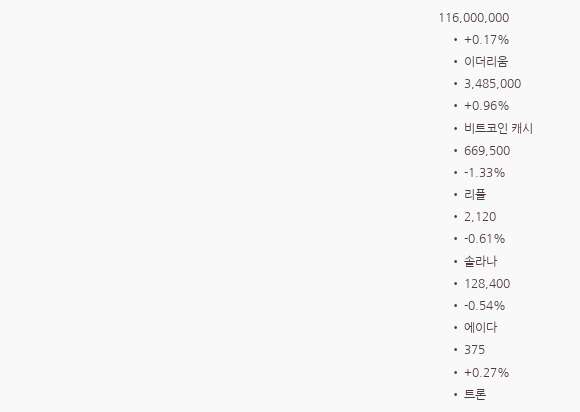116,000,000
    • +0.17%
    • 이더리움
    • 3,485,000
    • +0.96%
    • 비트코인 캐시
    • 669,500
    • -1.33%
    • 리플
    • 2,120
    • -0.61%
    • 솔라나
    • 128,400
    • -0.54%
    • 에이다
    • 375
    • +0.27%
    • 트론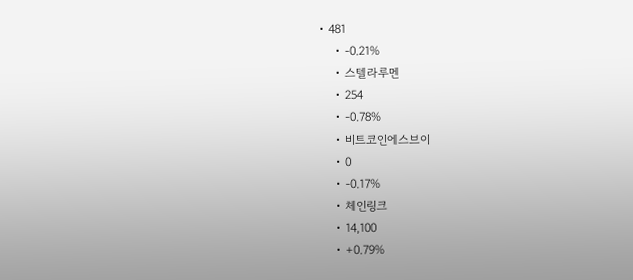• 481
    • -0.21%
    • 스텔라루멘
    • 254
    • -0.78%
    • 비트코인에스브이
    • 0
    • -0.17%
    • 체인링크
    • 14,100
    • +0.79%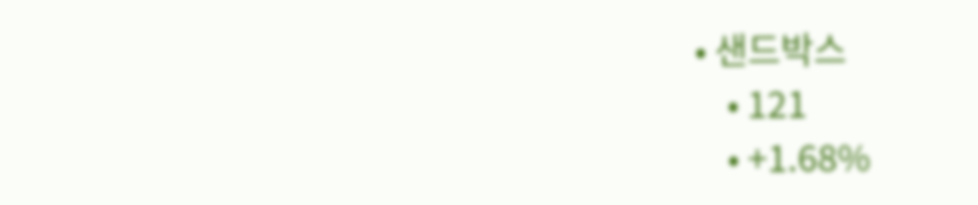• 샌드박스
    • 121
    • +1.68%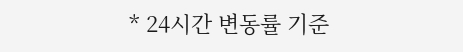* 24시간 변동률 기준